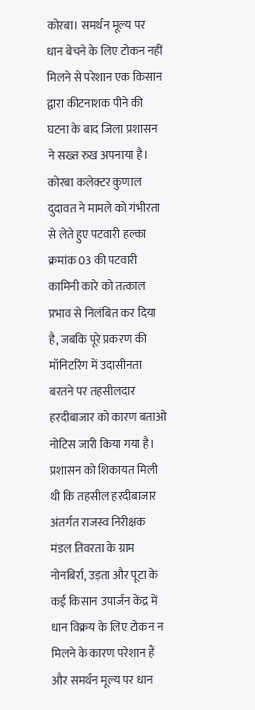कोरबा। समर्थन मूल्य पर धान बेचने के लिए टोकन नहीं मिलने से परेशान एक किसान द्वारा कीटनाशक पीने की घटना के बाद जिला प्रशासन ने सख्त रुख अपनाया है। कोरबा कलेक्टर कुणाल दुदावत ने मामले को गंभीरता से लेते हुए पटवारी हल्का क्रमांक 03 की पटवारी कामिनी कारे को तत्काल प्रभाव से निलंबित कर दिया है, जबकि पूरे प्रकरण की मॉनिटरिंग में उदासीनता बरतने पर तहसीलदार हरदीबाजार को कारण बताओ नोटिस जारी किया गया है।
प्रशासन को शिकायत मिली थी कि तहसील हरदीबाजार अंतर्गत राजस्व निरीक्षक मंडल तिवरता के ग्राम नोनबिर्रा, उड़ता और पूटा के कई किसान उपार्जन केंद्र में धान विक्रय के लिए टोकन न मिलने के कारण परेशान हैं और समर्थन मूल्य पर धान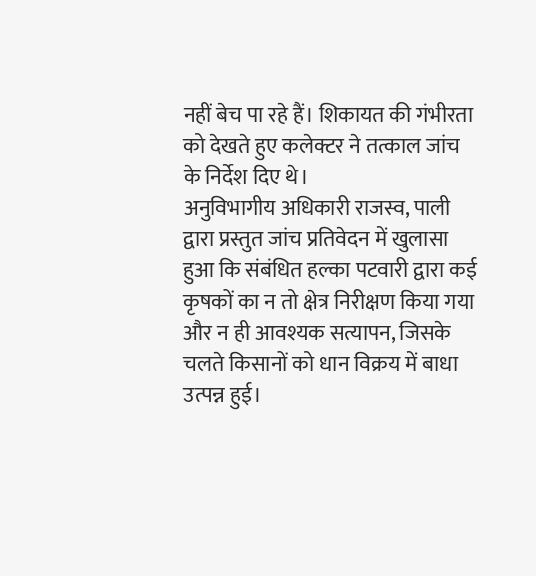नहीं बेच पा रहे हैं। शिकायत की गंभीरता को देखते हुए कलेक्टर ने तत्काल जांच के निर्देश दिए थे।
अनुविभागीय अधिकारी राजस्व, पाली द्वारा प्रस्तुत जांच प्रतिवेदन में खुलासा हुआ कि संबंधित हल्का पटवारी द्वारा कई कृषकों का न तो क्षेत्र निरीक्षण किया गया और न ही आवश्यक सत्यापन, जिसके चलते किसानों को धान विक्रय में बाधा उत्पन्न हुई।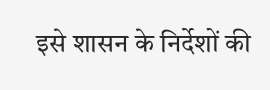इसे शासन के निर्देशों की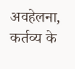अवहेलना, कर्तव्य के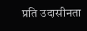प्रति उदासीनता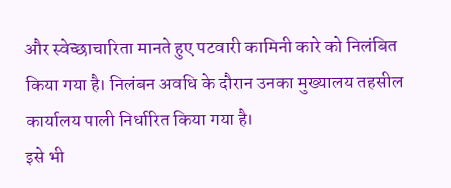और स्वेच्छाचारिता मानते हुए पटवारी कामिनी कारे को निलंबित किया गया है। निलंबन अवधि के दौरान उनका मुख्यालय तहसील कार्यालय पाली निर्धारित किया गया है।
इसे भी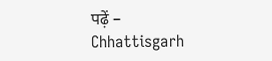पढ़ें –
Chhattisgarh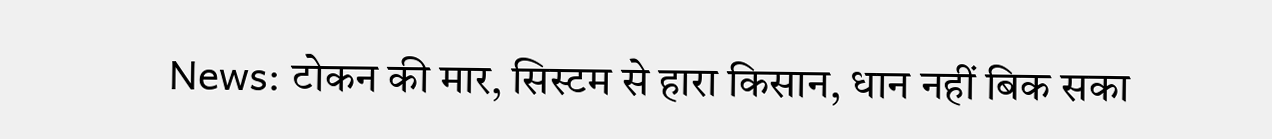News: टोकन की मार, सिस्टम से हारा किसान, धान नहीं बिक सका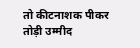तो कीटनाशक पीकर तोड़ी उम्मीद